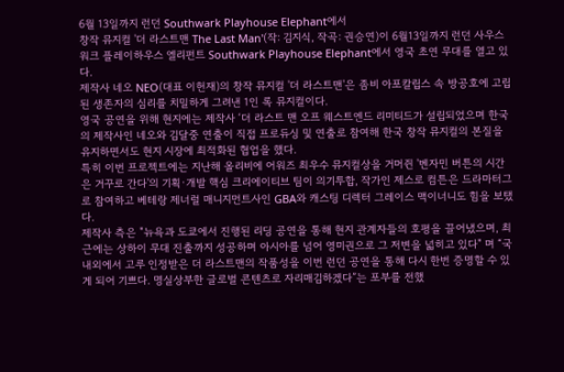6월 13일까지 런던 Southwark Playhouse Elephant에서
창작 뮤지컬 '더 라스트맨 The Last Man'(작: 김지식, 작곡: 권승연)이 6월13일까지 런던 사우스워크 플레이하우스 엘리펀트 Southwark Playhouse Elephant에서 영국 초연 무대를 열고 있다.
제작사 네오 NEO(대표 이헌재)의 창작 뮤지컬 '더 라스트맨'은 좀비 아포칼립스 속 방공호에 고립된 생존자의 심리를 치밀하게 그려낸 1인 록 뮤지컬이다.
영국 공연을 위해 현지에는 제작사 ‘더 라스트 맨 오프 웨스트엔드 리미티드가 설립되었으며 한국의 제작사인 네오와 김달중 연출이 직접 프로듀싱 및 연출로 참여해 한국 창작 뮤지컬의 본질을 유지하면서도 현지 시장에 최적화된 협업을 했다.
특히 이번 프로젝트에는 지난해 올리비에 어워즈 최우수 뮤지컬상을 거머쥔 '벤자민 버튼의 시간은 거꾸로 간다'의 기획·개발 핵심 크리에이티브 팀이 의기투합, 작가인 제스로 컴튼은 드라마터그로 참여하고 베테랑 제너럴 매니지먼트사인 GBA와 캐스팅 디렉터 그레이스 맥이너니도 힘을 보탰다.
제작사 측은 "뉴욕과 도쿄에서 진행된 리딩 공연을 통해 현지 관계자들의 호평을 끌어냈으며, 최근에는 상하이 무대 진출까지 성공하며 아시아를 넘어 영미권으로 그 저변을 넓히고 있다" 며 “국내외에서 고루 인정받은 더 라스트맨의 작품성을 이번 런던 공연을 통해 다시 한번 증명할 수 있게 되어 기쁘다. 명실상부한 글로벌 콘텐츠로 자리매김하겠다”는 포부를 전했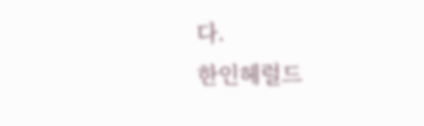다.
한인헤럴드